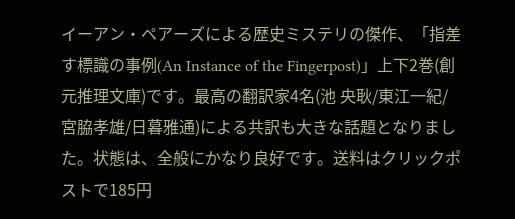イーアン・ペアーズによる歴史ミステリの傑作、「指差す標識の事例(An Instance of the Fingerpost)」上下2巻(創元推理文庫)です。最高の翻訳家4名(池 央耿/東江一紀/宮脇孝雄/日暮雅通)による共訳も大きな話題となりました。状態は、全般にかなり良好です。送料はクリックポストで185円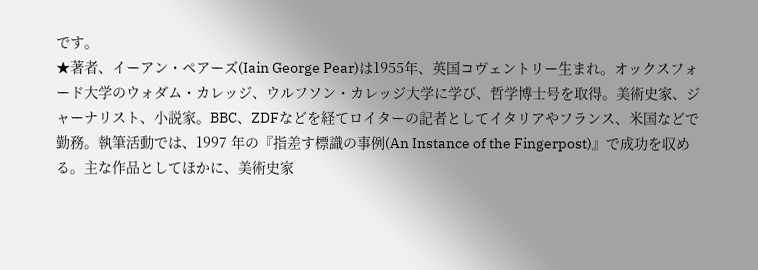です。
★著者、イーアン・ペアーズ(Iain George Pear)は1955年、英国コヴェントリー生まれ。オックスフォード大学のウォダム・カレッジ、ウルフソン・カレッジ大学に学び、哲学博士号を取得。美術史家、ジャーナリスト、小説家。BBC、ZDFなどを経てロイターの記者としてイタリアやフランス、米国などで勤務。執筆活動では、1997 年の『指差す標識の事例(An Instance of the Fingerpost)』で成功を収める。主な作品としてほかに、美術史家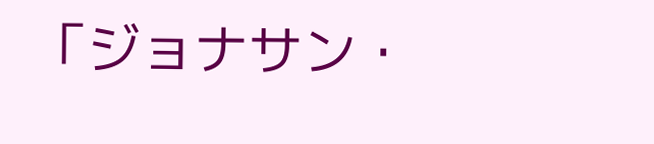「ジョナサン・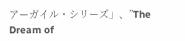アーガイル・シリーズ」、”The Dream of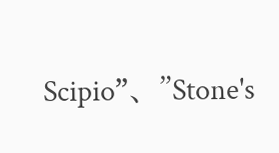Scipio”、”Stone's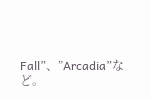Fall”、”Arcadia”など。